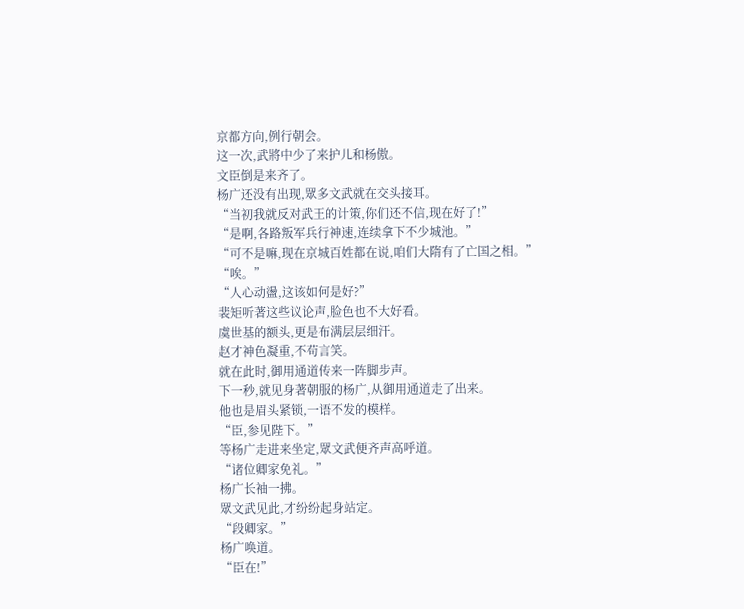京都方向,例行朝会。
这一次,武將中少了来护儿和杨傲。
文臣倒是来齐了。
杨广还没有出现,眾多文武就在交头接耳。
“当初我就反对武王的计策,你们还不信,现在好了!”
“是啊,各路叛军兵行神速,连续拿下不少城池。”
“可不是嘛,现在京城百姓都在说,咱们大隋有了亡国之相。”
“唉。”
“人心动盪,这该如何是好?”
裴矩听著这些议论声,脸色也不大好看。
虞世基的额头,更是布满层层细汗。
赵才神色凝重,不苟言笑。
就在此时,御用通道传来一阵脚步声。
下一秒,就见身著朝服的杨广,从御用通道走了出来。
他也是眉头紧锁,一语不发的模样。
“臣,参见陛下。”
等杨广走进来坐定,眾文武便齐声高呼道。
“诸位卿家免礼。”
杨广长袖一拂。
眾文武见此,才纷纷起身站定。
“段卿家。”
杨广唤道。
“臣在!”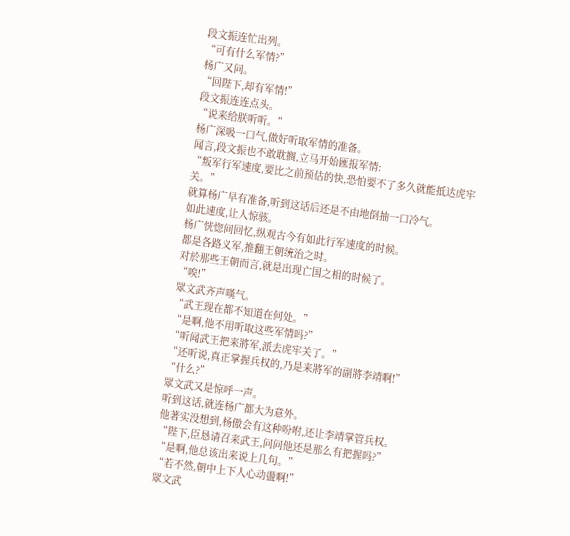段文振连忙出列。
“可有什么军情?”
杨广又问。
“回陛下,却有军情!”
段文振连连点头。
“说来给朕听听。”
杨广深吸一口气,做好听取军情的准备。
闻言,段文振也不敢耽搁,立马开始匯报军情:
“叛军行军速度,要比之前预估的快,恐怕要不了多久就能抵达虎牢关。”
就算杨广早有准备,听到这话后还是不由地倒抽一口冷气。
如此速度,让人惊骇。
杨广恍惚间回忆,纵观古今有如此行军速度的时候。
都是各路义军,推翻王朝统治之时。
对於那些王朝而言,就是出现亡国之相的时候了。
“唉!”
眾文武齐声嘆气。
“武王现在都不知道在何处。”
“是啊,他不用听取这些军情吗?”
“听闻武王把来將军,派去虎牢关了。”
“还听说,真正掌握兵权的,乃是来將军的副將李靖啊!”
“什么?”
眾文武又是惊呼一声。
听到这话,就连杨广都大为意外。
他著实没想到,杨傲会有这种吩咐,还让李靖掌管兵权。
“陛下,臣恳请召来武王,问问他还是那么有把握吗?”
“是啊,他总该出来说上几句。”
“若不然,朝中上下人心动盪啊!”
眾文武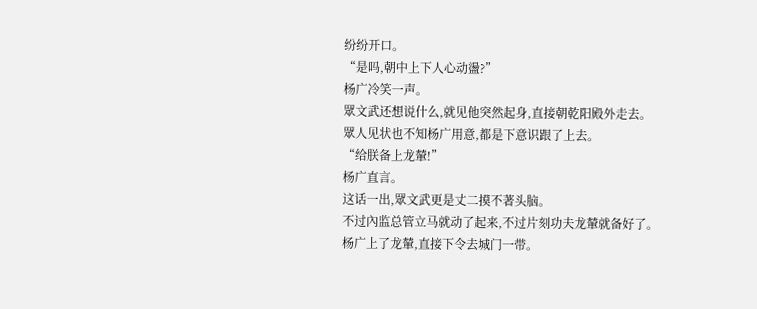纷纷开口。
“是吗,朝中上下人心动盪?”
杨广冷笑一声。
眾文武还想说什么,就见他突然起身,直接朝乾阳殿外走去。
眾人见状也不知杨广用意,都是下意识跟了上去。
“给朕备上龙輦!”
杨广直言。
这话一出,眾文武更是丈二摸不著头脑。
不过內监总管立马就动了起来,不过片刻功夫龙輦就备好了。
杨广上了龙輦,直接下令去城门一带。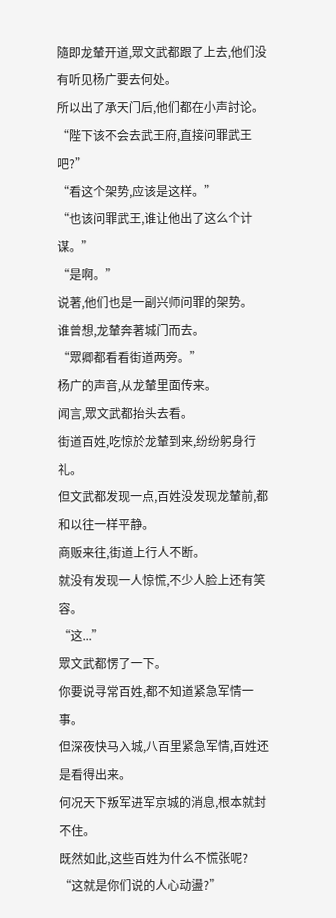隨即龙輦开道,眾文武都跟了上去,他们没有听见杨广要去何处。
所以出了承天门后,他们都在小声討论。
“陛下该不会去武王府,直接问罪武王吧?”
“看这个架势,应该是这样。”
“也该问罪武王,谁让他出了这么个计谋。”
“是啊。”
说著,他们也是一副兴师问罪的架势。
谁曾想,龙輦奔著城门而去。
“眾卿都看看街道两旁。”
杨广的声音,从龙輦里面传来。
闻言,眾文武都抬头去看。
街道百姓,吃惊於龙輦到来,纷纷躬身行礼。
但文武都发现一点,百姓没发现龙輦前,都和以往一样平静。
商贩来往,街道上行人不断。
就没有发现一人惊慌,不少人脸上还有笑容。
“这...”
眾文武都愣了一下。
你要说寻常百姓,都不知道紧急军情一事。
但深夜快马入城,八百里紧急军情,百姓还是看得出来。
何况天下叛军进军京城的消息,根本就封不住。
既然如此,这些百姓为什么不慌张呢?
“这就是你们说的人心动盪?”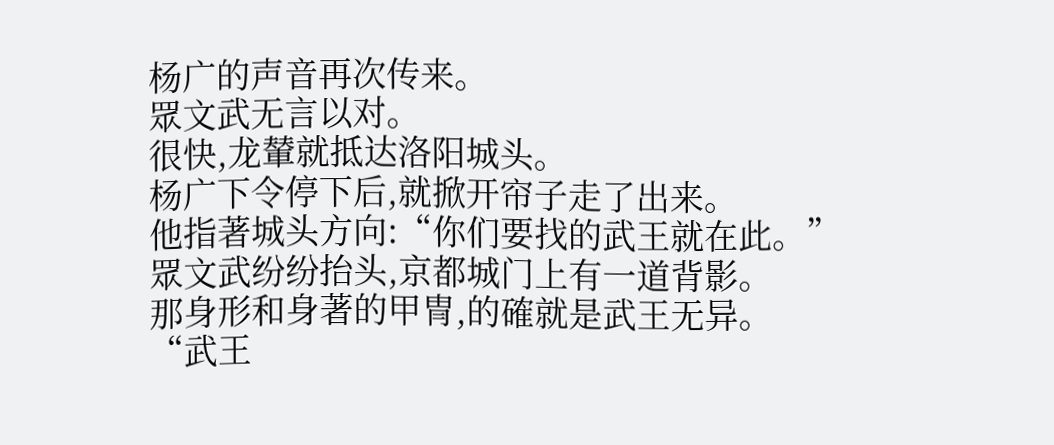杨广的声音再次传来。
眾文武无言以对。
很快,龙輦就抵达洛阳城头。
杨广下令停下后,就掀开帘子走了出来。
他指著城头方向:“你们要找的武王就在此。”
眾文武纷纷抬头,京都城门上有一道背影。
那身形和身著的甲冑,的確就是武王无异。
“武王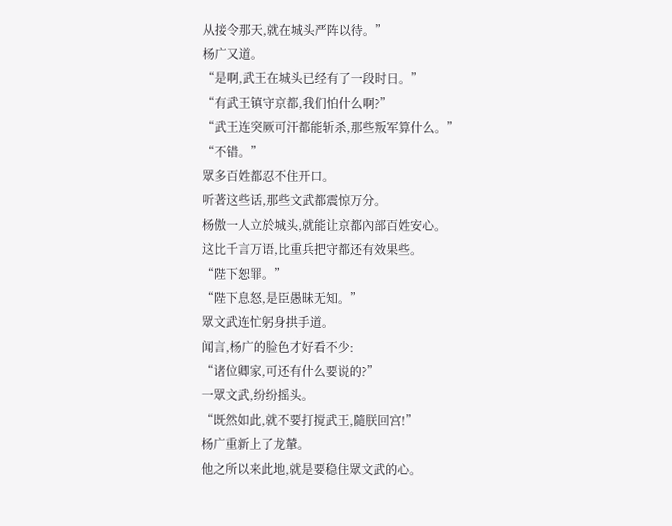从接令那天,就在城头严阵以待。”
杨广又道。
“是啊,武王在城头已经有了一段时日。”
“有武王镇守京都,我们怕什么啊?”
“武王连突厥可汗都能斩杀,那些叛军算什么。”
“不错。”
眾多百姓都忍不住开口。
听著这些话,那些文武都震惊万分。
杨傲一人立於城头,就能让京都內部百姓安心。
这比千言万语,比重兵把守都还有效果些。
“陛下恕罪。”
“陛下息怒,是臣愚昧无知。”
眾文武连忙躬身拱手道。
闻言,杨广的脸色才好看不少:
“诸位卿家,可还有什么要说的?”
一眾文武,纷纷摇头。
“既然如此,就不要打搅武王,隨朕回宫!”
杨广重新上了龙輦。
他之所以来此地,就是要稳住眾文武的心。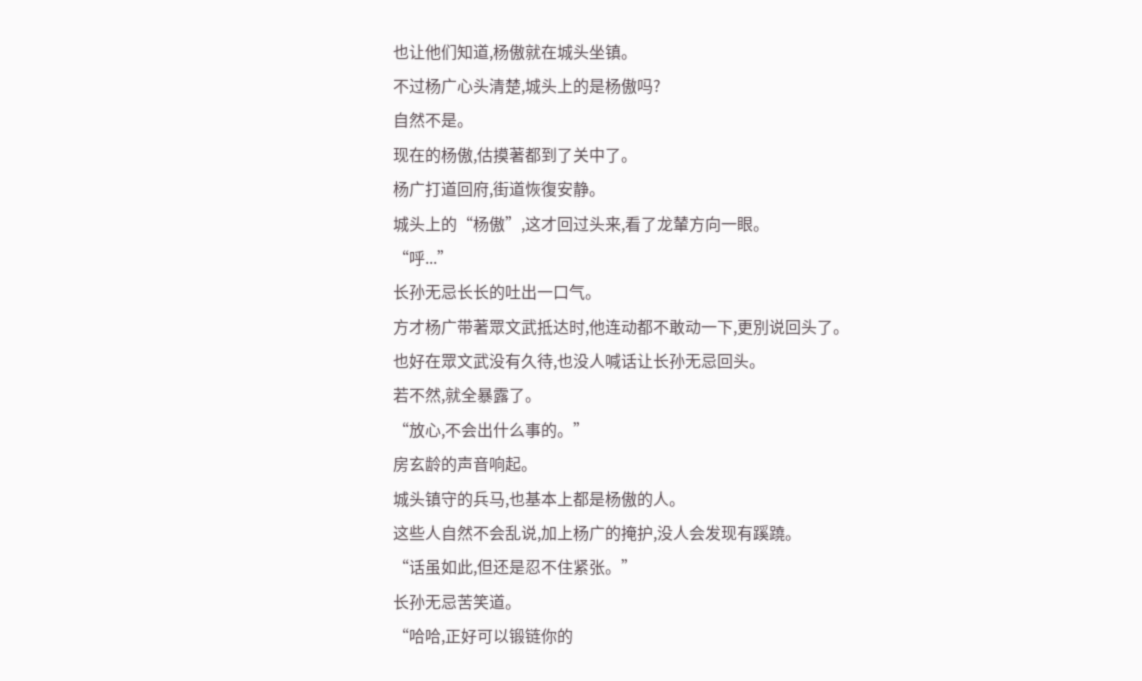也让他们知道,杨傲就在城头坐镇。
不过杨广心头清楚,城头上的是杨傲吗?
自然不是。
现在的杨傲,估摸著都到了关中了。
杨广打道回府,街道恢復安静。
城头上的“杨傲”,这才回过头来,看了龙輦方向一眼。
“呼...”
长孙无忌长长的吐出一口气。
方才杨广带著眾文武抵达时,他连动都不敢动一下,更別说回头了。
也好在眾文武没有久待,也没人喊话让长孙无忌回头。
若不然,就全暴露了。
“放心,不会出什么事的。”
房玄龄的声音响起。
城头镇守的兵马,也基本上都是杨傲的人。
这些人自然不会乱说,加上杨广的掩护,没人会发现有蹊蹺。
“话虽如此,但还是忍不住紧张。”
长孙无忌苦笑道。
“哈哈,正好可以锻链你的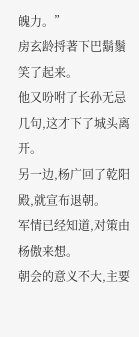魄力。”
房玄龄捋著下巴鬍鬚笑了起来。
他又吩咐了长孙无忌几句,这才下了城头离开。
另一边,杨广回了乾阳殿,就宣布退朝。
军情已经知道,对策由杨傲来想。
朝会的意义不大,主要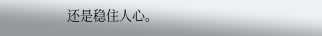还是稳住人心。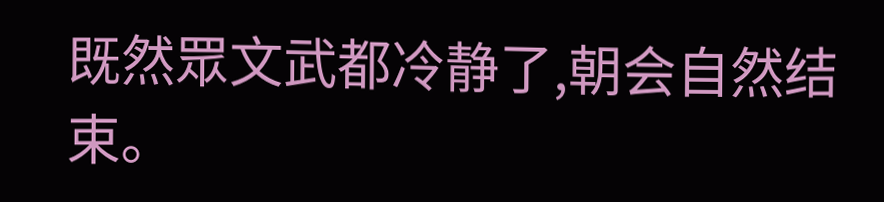既然眾文武都冷静了,朝会自然结束。